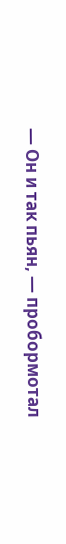— Он и так пьян, — пробормотал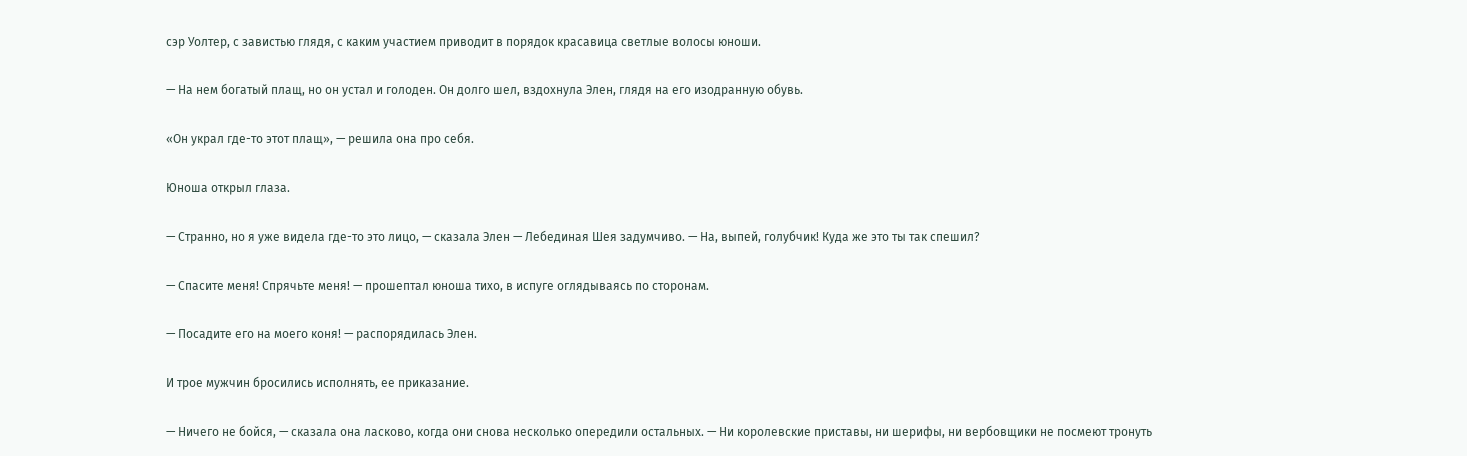сэр Уолтер, с завистью глядя, с каким участием приводит в порядок красавица светлые волосы юноши.

— На нем богатый плащ, но он устал и голоден. Он долго шел, вздохнула Элен, глядя на его изодранную обувь.

«Он украл где-то этот плащ», — решила она про себя.

Юноша открыл глаза.

— Странно, но я уже видела где-то это лицо, — сказала Элен — Лебединая Шея задумчиво. — На, выпей, голубчик! Куда же это ты так спешил?

— Спасите меня! Спрячьте меня! — прошептал юноша тихо, в испуге оглядываясь по сторонам.

— Посадите его на моего коня! — распорядилась Элен.

И трое мужчин бросились исполнять, ее приказание.

— Ничего не бойся, — сказала она ласково, когда они снова несколько опередили остальных. — Ни королевские приставы, ни шерифы, ни вербовщики не посмеют тронуть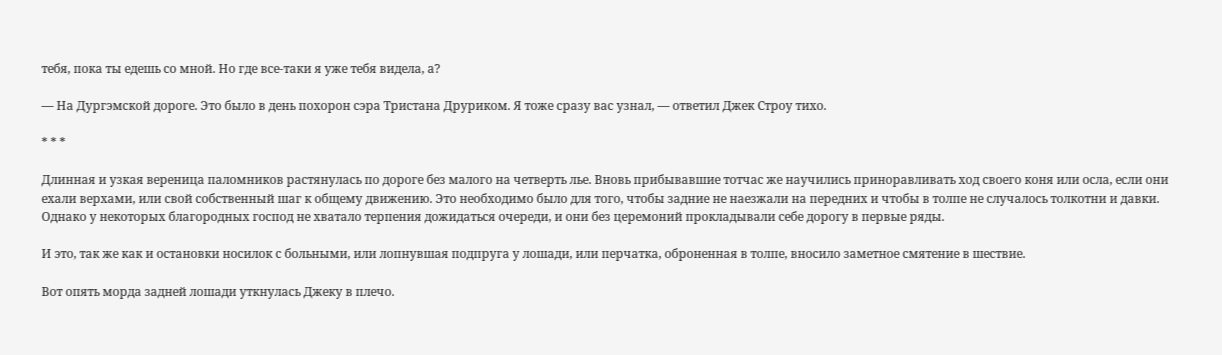тебя, пока ты едешь со мной. Но где все-таки я уже тебя видела, а?

— На Дургэмской дороге. Это было в день похорон сэра Тристана Друриком. Я тоже сразу вас узнал, — ответил Джек Строу тихо.

* * *

Длинная и узкая вереница паломников растянулась по дороге без малого на четверть лье. Вновь прибывавшие тотчас же научились приноравливать ход своего коня или осла, если они ехали верхами, или свой собственный шаг к общему движению. Это необходимо было для того, чтобы задние не наезжали на передних и чтобы в толпе не случалось толкотни и давки. Однако у некоторых благородных господ не хватало терпения дожидаться очереди, и они без церемоний прокладывали себе дорогу в первые ряды.

И это, так же как и остановки носилок с больными, или лопнувшая подпруга у лошади, или перчатка, оброненная в толпе, вносило заметное смятение в шествие.

Вот опять морда задней лошади уткнулась Джеку в плечо.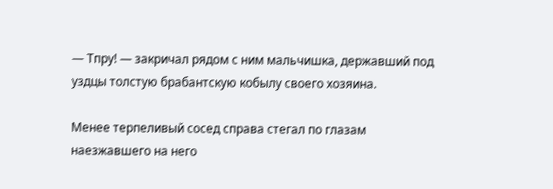— Тпру! — закричал рядом с ним мальчишка, державший под уздцы толстую брабантскую кобылу своего хозяина.

Менее терпеливый сосед справа стегал по глазам наезжавшего на него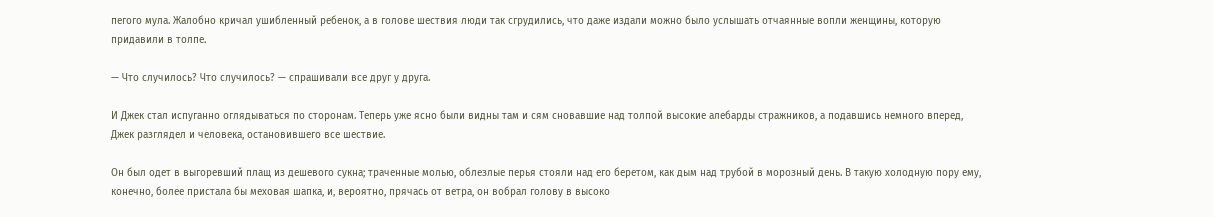пегого мула. Жалобно кричал ушибленный ребенок, а в голове шествия люди так сгрудились, что даже издали можно было услышать отчаянные вопли женщины, которую придавили в толпе.

— Что случилось? Что случилось? — спрашивали все друг у друга.

И Джек стал испуганно оглядываться по сторонам. Теперь уже ясно были видны там и сям сновавшие над толпой высокие алебарды стражников, а подавшись немного вперед, Джек разглядел и человека, остановившего все шествие.

Он был одет в выгоревший плащ из дешевого сукна; траченные молью, облезлые перья стояли над его беретом, как дым над трубой в морозный день. В такую холодную пору ему, конечно, более пристала бы меховая шапка, и, вероятно, прячась от ветра, он вобрал голову в высоко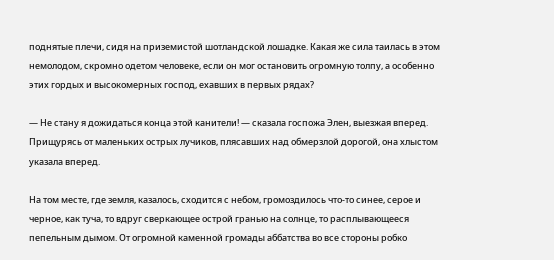поднятые плечи, сидя на приземистой шотландской лошадке. Какая же сила таилась в этом немолодом, скромно одетом человеке, если он мог остановить огромную толпу, а особенно этих гордых и высокомерных господ, ехавших в первых рядах?

— Не стану я дожидаться конца этой канители! — сказала госпожа Элен, выезжая вперед. Прищурясь от маленьких острых лучиков, плясавших над обмерзлой дорогой, она хлыстом указала вперед.

На том месте, где земля, казалось, сходится с небом, громоздилось что-то синее, серое и черное, как туча, то вдруг сверкающее острой гранью на солнце, то расплывающееся пепельным дымом. От огромной каменной громады аббатства во все стороны робко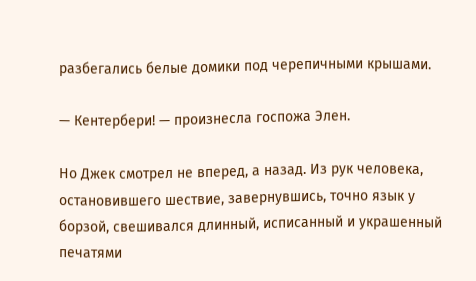разбегались белые домики под черепичными крышами.

— Кентербери! — произнесла госпожа Элен.

Но Джек смотрел не вперед, а назад. Из рук человека, остановившего шествие, завернувшись, точно язык у борзой, свешивался длинный, исписанный и украшенный печатями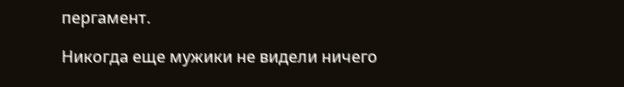пергамент.

Никогда еще мужики не видели ничего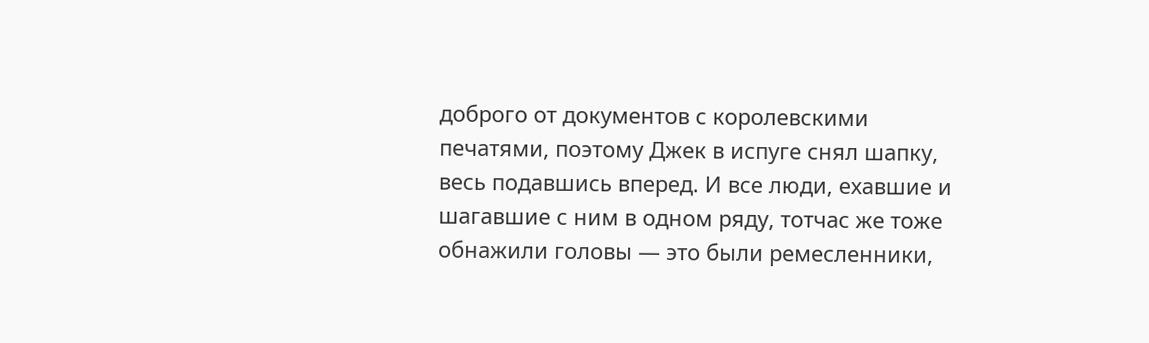доброго от документов с королевскими печатями, поэтому Джек в испуге снял шапку, весь подавшись вперед. И все люди, ехавшие и шагавшие с ним в одном ряду, тотчас же тоже обнажили головы — это были ремесленники,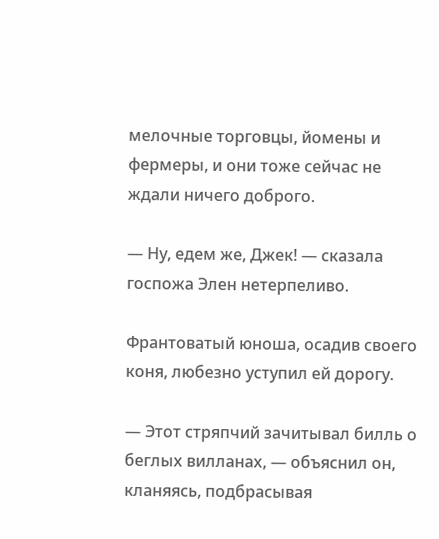мелочные торговцы, йомены и фермеры, и они тоже сейчас не ждали ничего доброго.

— Ну, едем же, Джек! — сказала госпожа Элен нетерпеливо.

Франтоватый юноша, осадив своего коня, любезно уступил ей дорогу.

— Этот стряпчий зачитывал билль о беглых вилланах, — объяснил он, кланяясь, подбрасывая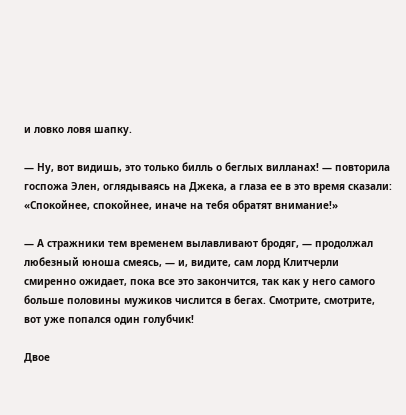и ловко ловя шапку.

— Ну, вот видишь, это только билль о беглых вилланах! — повторила госпожа Элен, оглядываясь на Джека, а глаза ее в это время сказали: «Спокойнее, спокойнее, иначе на тебя обратят внимание!»

— А стражники тем временем вылавливают бродяг, — продолжал любезный юноша смеясь, — и, видите, сам лорд Клитчерли смиренно ожидает, пока все это закончится, так как у него самого больше половины мужиков числится в бегах. Смотрите, смотрите, вот уже попался один голубчик!

Двое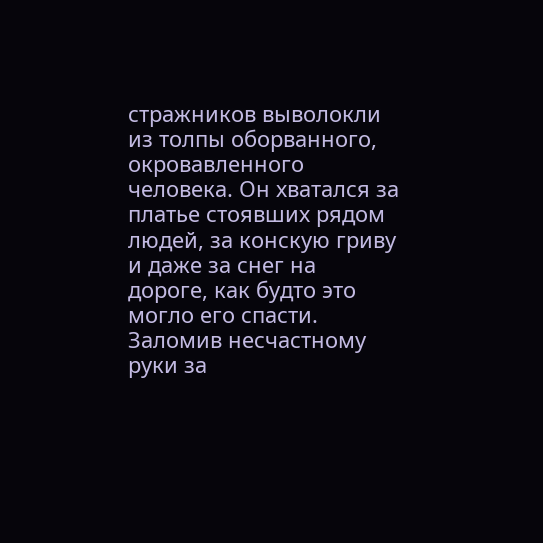стражников выволокли из толпы оборванного, окровавленного человека. Он хватался за платье стоявших рядом людей, за конскую гриву и даже за снег на дороге, как будто это могло его спасти. Заломив несчастному руки за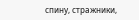спину, стражники,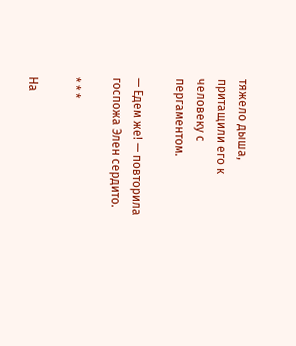тяжело дыша, притащили его к человеку с пергаментом.

— Едем же! — повторила госпожа Элен сердито.

* * *

На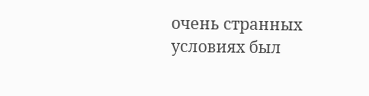очень странных условиях был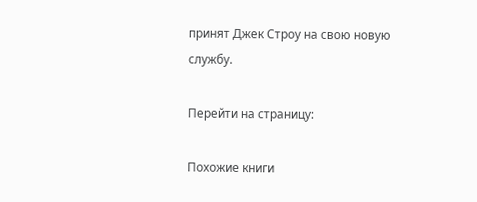принят Джек Строу на свою новую службу.

Перейти на страницу:

Похожие книги